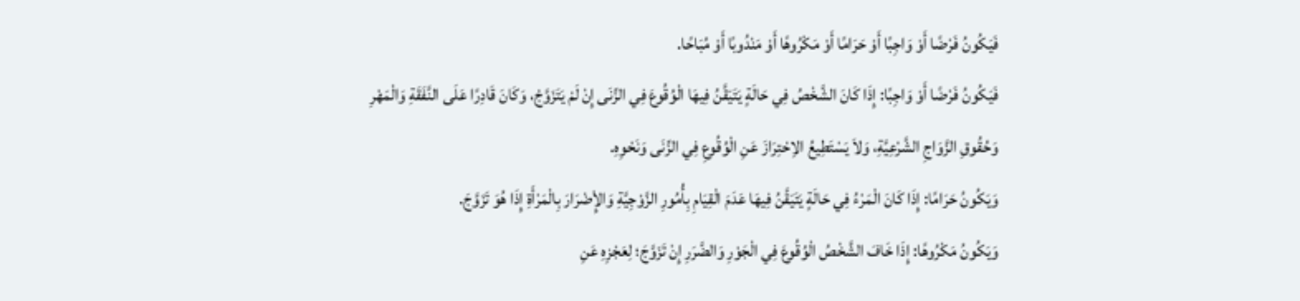فَيَكُونُ فَرْضًا أَوْ وَاجِبًا أَوْ حَرَامًا أَوْ مَكْرُوهًا أَوْ مَنْدُوبًا أَوْ مُبَاحًا.
فَيَكُونُ فَرْضًا أَوْ وَاجِبًا: إِذَا كَانَ الشَّخْصُ فِي حَالَةٍ يَتَيَقَّنُ فِيهَا الْوُقُوعَ فِي الزِّنَى إِنْ لَمْ يَتَزَوَّجْ، وَكَانَ قَادِرًا عَلَى النَّفَقَةِ وَالْمَهْرِ وَحُقُوقِ الزَّوَاجِ الشَّرْعِيَّةِ، وَلاَ يَسْتَطِيعُ الاِحْتِرَازَ عَنِ الْوُقُوعِ فِي الزِّنَى وَنَحْوِهِ.
وَيَكُونُ حَرَامًا: إِذَا كَانَ الْمَرْءُ فِي حَالَةٍ يَتَيَقَّنُ فِيهَا عَدَمَ الْقِيَامِ بِأُمُورِ الزَّوْجِيَّةِ وَالإِْضْرَارَ بِالْمَرْأَةِ إِذَا هُوَ تَزَوَّجَ.
وَيَكُونُ مَكْرُوهًا: إِذَا خَافَ الشَّخْصُ الْوُقُوعَ فِي الْجَوْرِ وَالضَّرَرِ إِنْ تَزَوَّجَ؛ لِعَجْزِهِ عَنِ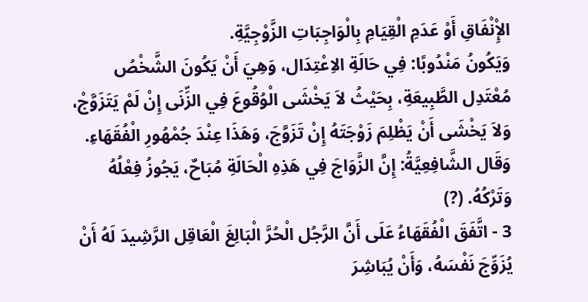الإِْنْفَاقِ أَوْ عَدَمِ الْقِيَامِ بِالْوَاجِبَاتِ الزَّوْجِيَّةِ.
وَيَكُونُ مَنْدُوبًا: فِي حَالَةِ الاِعْتِدَال، وَهِيَ أَنْ يَكُونَ الشَّخْصُ مُعْتَدِل الطَّبِيعَةِ، بِحَيْثُ لاَ يَخْشَى الْوُقُوعَ فِي الزِّنَى إِنْ لَمْ يَتَزَوَّجْ، وَلاَ يَخْشَى أَنْ يَظْلِمَ زَوْجَتَهُ إِنْ تَزَوَّجَ، وَهَذَا عِنْدَ جُمْهُورِ الْفُقَهَاءِ. وَقَال الشَّافِعِيَّةُ: إِنَّ الزَّوَاجَ فِي هَذِهِ الْحَالَةِ مُبَاحٌ، يَجُوزُ فِعْلُهُ وَتَرْكُهُ. (?)
3 - اتَّفَقَ الْفُقَهَاءُ عَلَى أَنَّ الرَّجُل الْحُرَّ الْبَالِغَ الْعَاقِل الرَّشِيدَ لَهُ أَنْ يُزَوِّجَ نَفْسَهُ، وَأَنْ يُبَاشِرَ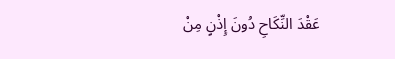عَقْدَ النِّكَاحِ دُونَ إِذْنٍ مِنْ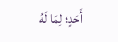أَحَدٍ؛ لِمَا لَهُ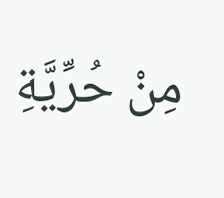مِنْ حُرِّيَّةِ